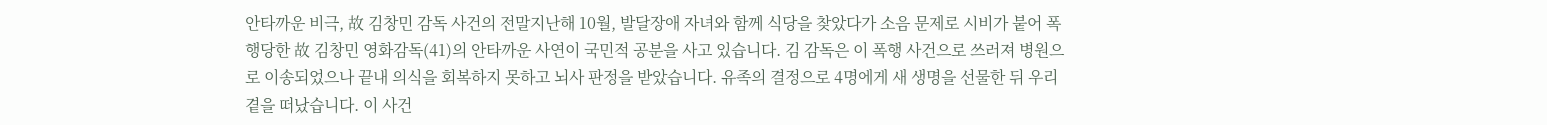안타까운 비극, 故 김창민 감독 사건의 전말지난해 10월, 발달장애 자녀와 함께 식당을 찾았다가 소음 문제로 시비가 붙어 폭행당한 故 김창민 영화감독(41)의 안타까운 사연이 국민적 공분을 사고 있습니다. 김 감독은 이 폭행 사건으로 쓰러져 병원으로 이송되었으나 끝내 의식을 회복하지 못하고 뇌사 판정을 받았습니다. 유족의 결정으로 4명에게 새 생명을 선물한 뒤 우리 곁을 떠났습니다. 이 사건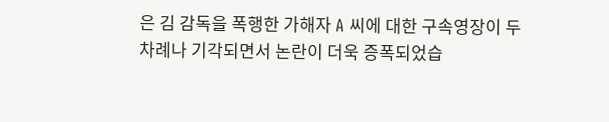은 김 감독을 폭행한 가해자 A 씨에 대한 구속영장이 두 차례나 기각되면서 논란이 더욱 증폭되었습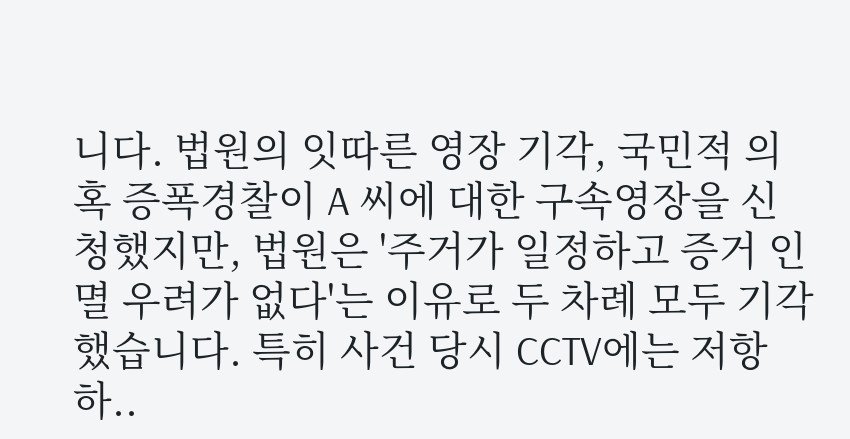니다. 법원의 잇따른 영장 기각, 국민적 의혹 증폭경찰이 A 씨에 대한 구속영장을 신청했지만, 법원은 '주거가 일정하고 증거 인멸 우려가 없다'는 이유로 두 차례 모두 기각했습니다. 특히 사건 당시 CCTV에는 저항하..